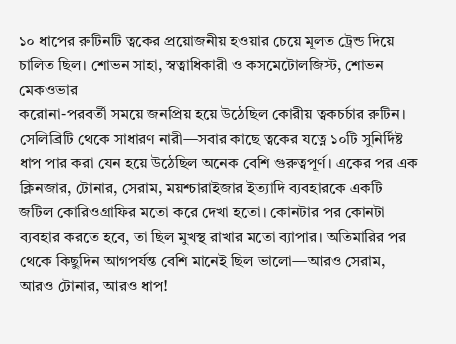১০ ধাপের রুটিনটি ত্বকের প্রয়োজনীয় হওয়ার চেয়ে মূলত ট্রেন্ড দিয়ে চালিত ছিল। শোভন সাহা, স্বত্বাধিকারী ও কসমেটোলজিস্ট, শোভন মেকওভার
করোনা-পরবর্তী সময়ে জনপ্রিয় হয়ে উঠেছিল কোরীয় ত্বকচর্চার রুটিন। সেলিব্রিটি থেকে সাধারণ নারী—সবার কাছে ত্বকের যত্নে ১০টি সুনির্দিষ্ট ধাপ পার করা যেন হয়ে উঠেছিল অনেক বেশি গুরুত্বপূর্ণ। একের পর এক ক্লিনজার, টোনার, সেরাম, ময়শ্চারাইজার ইত্যাদি ব্যবহারকে একটি জটিল কোরিওগ্রাফির মতো করে দেখা হতো। কোনটার পর কোনটা ব্যবহার করতে হবে, তা ছিল মুখস্থ রাখার মতো ব্যাপার। অতিমারির পর থেকে কিছুদিন আগপর্যন্ত বেশি মানেই ছিল ভালো—আরও সেরাম, আরও টোনার, আরও ধাপ!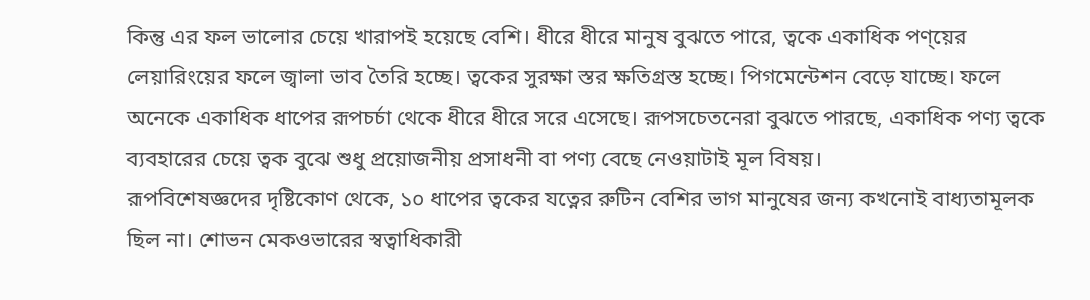কিন্তু এর ফল ভালোর চেয়ে খারাপই হয়েছে বেশি। ধীরে ধীরে মানুষ বুঝতে পারে, ত্বকে একাধিক পণ্য়ের লেয়ারিংয়ের ফলে জ্বালা ভাব তৈরি হচ্ছে। ত্বকের সুরক্ষা স্তর ক্ষতিগ্রস্ত হচ্ছে। পিগমেন্টেশন বেড়ে যাচ্ছে। ফলে অনেকে একাধিক ধাপের রূপচর্চা থেকে ধীরে ধীরে সরে এসেছে। রূপসচেতনেরা বুঝতে পারছে, একাধিক পণ্য ত্বকে ব্যবহারের চেয়ে ত্বক বুঝে শুধু প্রয়োজনীয় প্রসাধনী বা পণ্য বেছে নেওয়াটাই মূল বিষয়।
রূপবিশেষজ্ঞদের দৃষ্টিকোণ থেকে, ১০ ধাপের ত্বকের যত্নের রুটিন বেশির ভাগ মানুষের জন্য কখনোই বাধ্যতামূলক ছিল না। শোভন মেকওভারের স্বত্বাধিকারী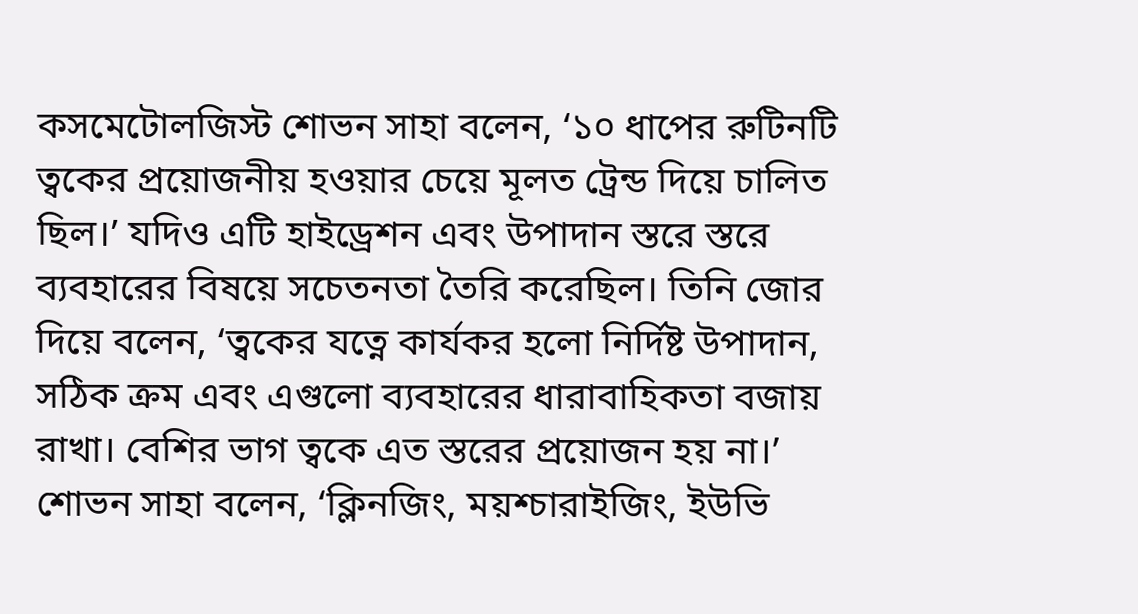কসমেটোলজিস্ট শোভন সাহা বলেন, ‘১০ ধাপের রুটিনটি ত্বকের প্রয়োজনীয় হওয়ার চেয়ে মূলত ট্রেন্ড দিয়ে চালিত ছিল।’ যদিও এটি হাইড্রেশন এবং উপাদান স্তরে স্তরে ব্যবহারের বিষয়ে সচেতনতা তৈরি করেছিল। তিনি জোর দিয়ে বলেন, ‘ত্বকের যত্নে কার্যকর হলো নির্দিষ্ট উপাদান, সঠিক ক্রম এবং এগুলো ব্যবহারের ধারাবাহিকতা বজায় রাখা। বেশির ভাগ ত্বকে এত স্তরের প্রয়োজন হয় না।’
শোভন সাহা বলেন, ‘ক্লিনজিং, ময়শ্চারাইজিং, ইউভি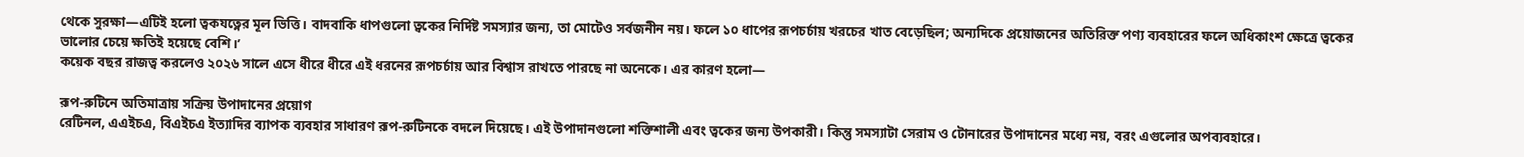থেকে সুরক্ষা—এটিই হলো ত্বকযত্নের মূল ভিত্তি। বাদবাকি ধাপগুলো ত্বকের নির্দিষ্ট সমস্যার জন্য, তা মোটেও সর্বজনীন নয়। ফলে ১০ ধাপের রূপচর্চায় খরচের খাত বেড়েছিল; অন্যদিকে প্রয়োজনের অতিরিক্ত পণ্য ব্যবহারের ফলে অধিকাংশ ক্ষেত্রে ত্বকের ভালোর চেয়ে ক্ষতিই হয়েছে বেশি।’
কয়েক বছর রাজত্ব করলেও ২০২৬ সালে এসে ধীরে ধীরে এই ধরনের রূপচর্চায় আর বিশ্বাস রাখতে পারছে না অনেকে। এর কারণ হলো—

রূপ-রুটিনে অতিমাত্রায় সক্রিয় উপাদানের প্রয়োগ
রেটিনল, এএইচএ, বিএইচএ ইত্যাদির ব্যাপক ব্যবহার সাধারণ রূপ-রুটিনকে বদলে দিয়েছে। এই উপাদানগুলো শক্তিশালী এবং ত্বকের জন্য উপকারী। কিন্তু সমস্যাটা সেরাম ও টোনারের উপাদানের মধ্যে নয়, বরং এগুলোর অপব্যবহারে।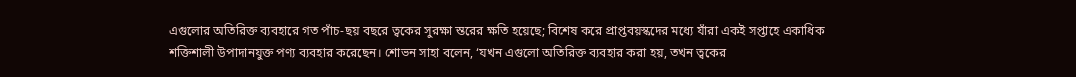এগুলোর অতিরিক্ত ব্যবহারে গত পাঁচ-ছয় বছরে ত্বকের সুরক্ষা স্তরের ক্ষতি হয়েছে; বিশেষ করে প্রাপ্তবয়স্কদের মধ্যে যাঁরা একই সপ্তাহে একাধিক শক্তিশালী উপাদানযুক্ত পণ্য ব্যবহার করেছেন। শোভন সাহা বলেন, ‘যখন এগুলো অতিরিক্ত ব্যবহার করা হয়, তখন ত্বকের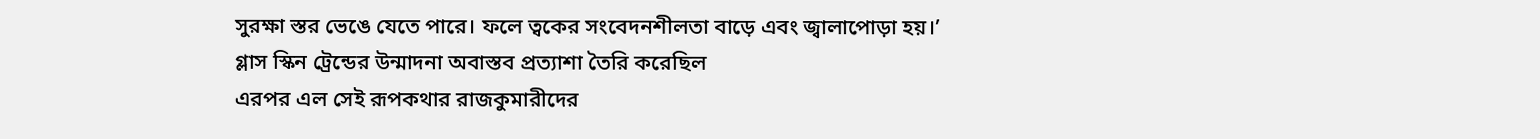সুরক্ষা স্তর ভেঙে যেতে পারে। ফলে ত্বকের সংবেদনশীলতা বাড়ে এবং জ্বালাপোড়া হয়।’
গ্লাস স্কিন ট্রেন্ডের উন্মাদনা অবাস্তব প্রত্যাশা তৈরি করেছিল
এরপর এল সেই রূপকথার রাজকুমারীদের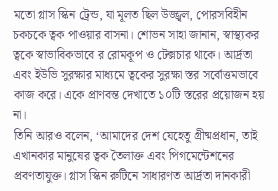মতো গ্লাস স্কিন ট্রেন্ড, যা মূলত ছিল উজ্জ্বল, পোরসবিহীন চকচকে ত্বক পাওয়ার বাসনা। শোভন সাহা জানান, স্বাস্থ্যকর ত্বকে স্বাভাবিকভাবে র রোমকূপ ও টেক্সচার থাকে। আর্দ্রতা এবং ইউভি সুরক্ষার মাধ্যমে ত্বকের সুরক্ষা স্তর সর্বোত্তমভাবে কাজ করে। একে প্রাণবন্ত দেখাতে ১০টি স্তরের প্রয়োজন হয় না।
তিনি আরও বলেন, ‘আমাদের দেশ যেহেতু গ্রীষ্মপ্রধান, তাই এখানকার মানুষের ত্বক তৈলাক্ত এবং পিগমেন্টেশনের প্রবণতাযুক্ত। গ্লাস স্কিন রুটিনে সাধারণত আর্দ্রতা দানকারী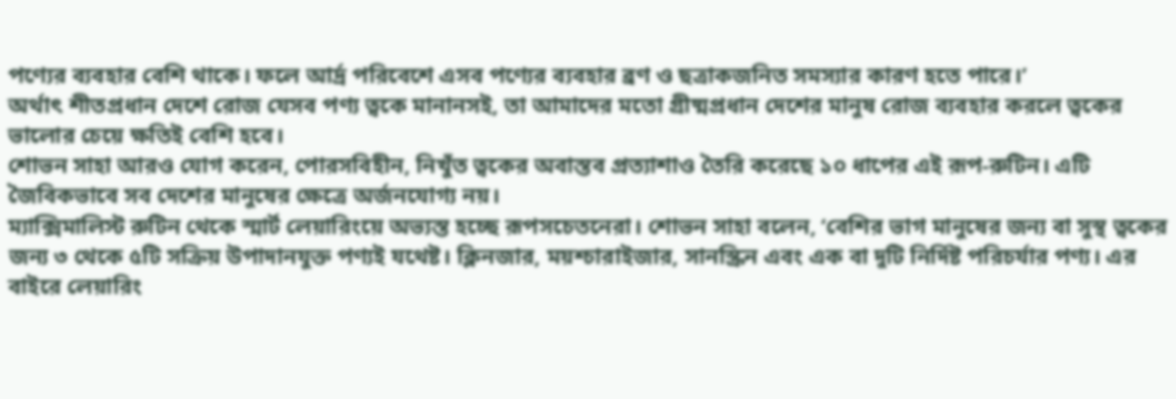পণ্যের ব্যবহার বেশি থাকে। ফলে আর্দ্র পরিবেশে এসব পণ্যের ব্যবহার ব্রণ ও ছত্রাকজনিত সমস্যার কারণ হতে পারে।’
অর্থাৎ শীতপ্রধান দেশে রোজ যেসব পণ্য ত্বকে মানানসই, তা আমাদের মতো গ্রীষ্মপ্রধান দেশের মানুষ রোজ ব্যবহার করলে ত্বকের ভালোর চেয়ে ক্ষতিই বেশি হবে।
শোভন সাহা আরও যোগ করেন, পোরসবিহীন, নিখুঁত ত্বকের অবাস্তব প্রত্যাশাও তৈরি করেছে ১০ ধাপের এই রূপ-রুটিন। এটি জৈবিকভাবে সব দেশের মানুষের ক্ষেত্রে অর্জনযোগ্য নয়।
ম্যাক্সিমালিস্ট রুটিন থেকে স্মার্ট লেয়ারিংয়ে অভ্যস্ত হচ্ছে রূপসচেতনেরা। শোভন সাহা বলেন, ‘বেশির ভাগ মানুষের জন্য বা সুস্থ ত্বকের জন্য ৩ থেকে ৫টি সক্রিয় উপাদানযুক্ত পণ্যই যথেষ্ট। ক্লিনজার, ময়শ্চারাইজার, সানস্ক্রিন এবং এক বা দুটি নির্দিষ্ট পরিচর্যার পণ্য। এর বাইরে লেয়ারিং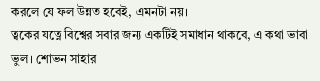করলে যে ফল উন্নত হবেই, এমনটা নয়।
ত্বকের যত্নে বিশ্বের সবার জন্য একটিই সমাধান থাকবে, এ কথা ভাবা ভুল। শোভন সাহার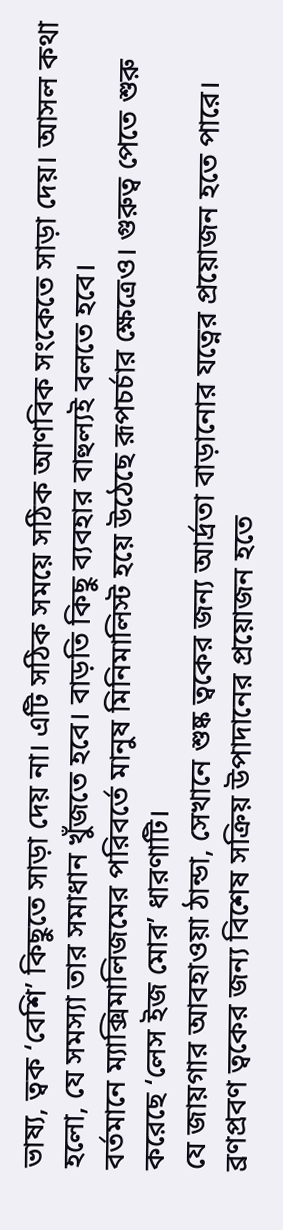ভাষ্য, ত্বক ‘বেশি’ কিছুতে সাড়া দেয় না। এটি সঠিক সময়ে সঠিক আণবিক সংকেতে সাড়া দেয়। আসল কথা হলো, যে সমস্যা তার সমাধান খুঁজতে হবে। বাড়তি কিছু ব্যবহার বাহুল্যই বলতে হবে।
বর্তমানে ম্যাক্সিমালিজমের পরিবর্তে মানুষ মিনিমালিস্ট হয়ে উঠেছে রূপচর্চার ক্ষেত্রেও। গুরুত্ব পেতে শুরু করেছে ‘লেস ইজ মোর’ ধারণাটি।
যে জায়গার আবহাওয়া ঠান্ডা, সেখানে শুষ্ক ত্বকের জন্য আর্দ্রতা বাড়ানোর যত্নের প্রয়োজন হতে পারে। ব্রণপ্রবণ ত্বকের জন্য বিশেষ সক্রিয় উপাদানের প্রয়োজন হতে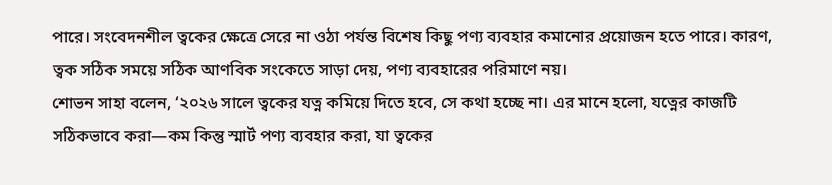পারে। সংবেদনশীল ত্বকের ক্ষেত্রে সেরে না ওঠা পর্যন্ত বিশেষ কিছু পণ্য ব্যবহার কমানোর প্রয়োজন হতে পারে। কারণ, ত্বক সঠিক সময়ে সঠিক আণবিক সংকেতে সাড়া দেয়, পণ্য ব্যবহারের পরিমাণে নয়।
শোভন সাহা বলেন, ‘২০২৬ সালে ত্বকের যত্ন কমিয়ে দিতে হবে, সে কথা হচ্ছে না। এর মানে হলো, যত্নের কাজটি সঠিকভাবে করা—কম কিন্তু স্মার্ট পণ্য ব্যবহার করা, যা ত্বকের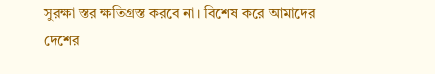সুরক্ষা স্তর ক্ষতিগ্রস্ত করবে না। বিশেষ করে আমাদের দেশের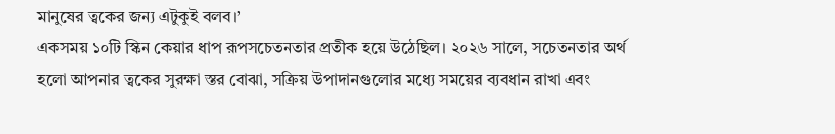মানুষের ত্বকের জন্য এটুকুই বলব।’
একসময় ১০টি স্কিন কেয়ার ধাপ রূপসচেতনতার প্রতীক হয়ে উঠেছিল। ২০২৬ সালে, সচেতনতার অর্থ হলো আপনার ত্বকের সুরক্ষা স্তর বোঝা, সক্রিয় উপাদানগুলোর মধ্যে সময়ের ব্যবধান রাখা এবং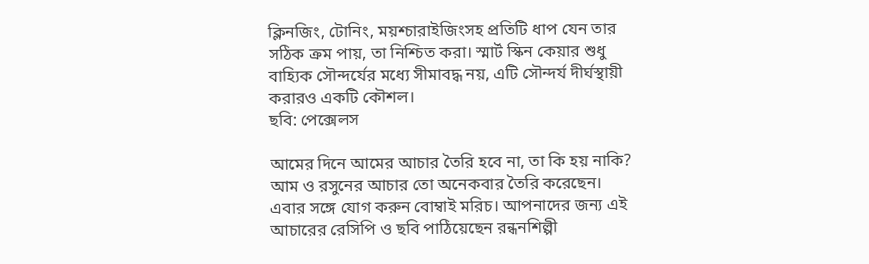ক্লিনজিং, টোনিং, ময়শ্চারাইজিংসহ প্রতিটি ধাপ যেন তার সঠিক ক্রম পায়, তা নিশ্চিত করা। স্মার্ট স্কিন কেয়ার শুধু বাহ্যিক সৌন্দর্যের মধ্যে সীমাবদ্ধ নয়, এটি সৌন্দর্য দীর্ঘস্থায়ী করারও একটি কৌশল।
ছবি: পেক্সেলস

আমের দিনে আমের আচার তৈরি হবে না, তা কি হয় নাকি? আম ও রসুনের আচার তো অনেকবার তৈরি করেছেন। এবার সঙ্গে যোগ করুন বোম্বাই মরিচ। আপনাদের জন্য এই আচারের রেসিপি ও ছবি পাঠিয়েছেন রন্ধনশিল্পী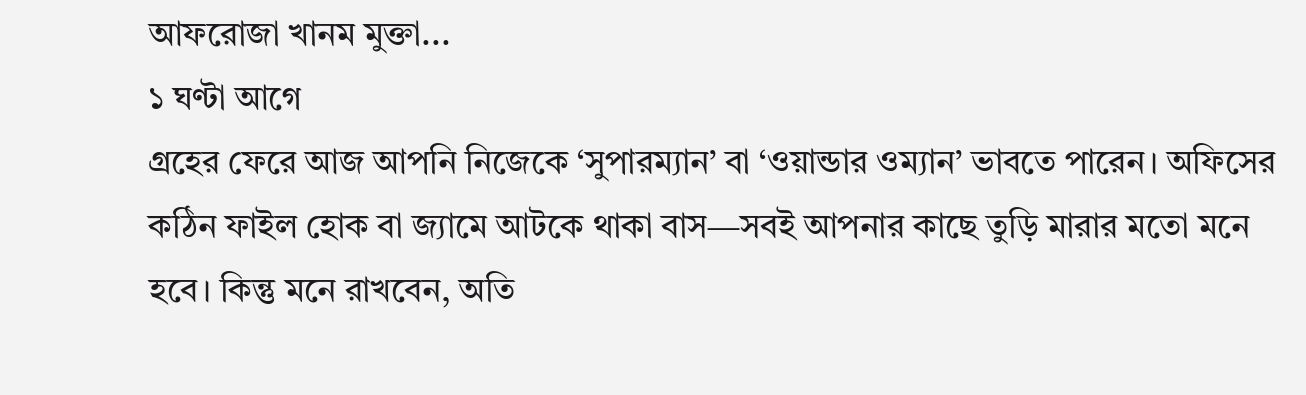আফরোজা খানম মুক্তা...
১ ঘণ্টা আগে
গ্রহের ফেরে আজ আপনি নিজেকে ‘সুপারম্যান’ বা ‘ওয়ান্ডার ওম্যান’ ভাবতে পারেন। অফিসের কঠিন ফাইল হোক বা জ্যামে আটকে থাকা বাস—সবই আপনার কাছে তুড়ি মারার মতো মনে হবে। কিন্তু মনে রাখবেন, অতি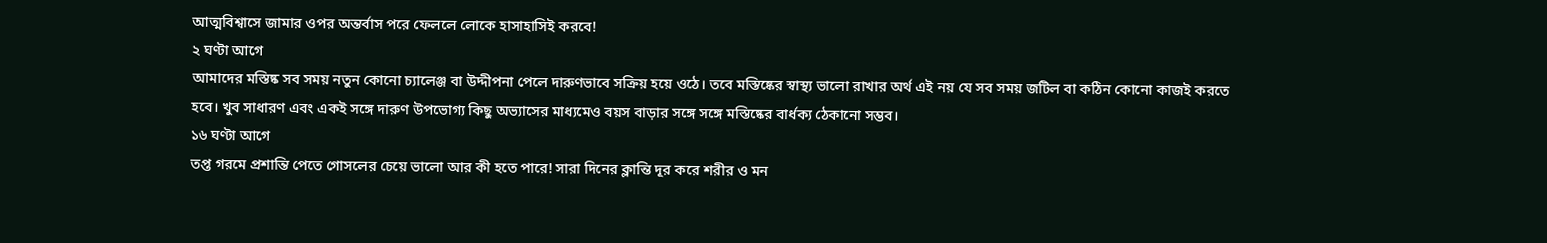আত্মবিশ্বাসে জামার ওপর অন্তর্বাস পরে ফেললে লোকে হাসাহাসিই করবে!
২ ঘণ্টা আগে
আমাদের মস্তিষ্ক সব সময় নতুন কোনো চ্যালেঞ্জ বা উদ্দীপনা পেলে দারুণভাবে সক্রিয় হয়ে ওঠে। তবে মস্তিষ্কের স্বাস্থ্য ভালো রাখার অর্থ এই নয় যে সব সময় জটিল বা কঠিন কোনো কাজই করতে হবে। খুব সাধারণ এবং একই সঙ্গে দারুণ উপভোগ্য কিছু অভ্যাসের মাধ্যমেও বয়স বাড়ার সঙ্গে সঙ্গে মস্তিষ্কের বার্ধক্য ঠেকানো সম্ভব।
১৬ ঘণ্টা আগে
তপ্ত গরমে প্রশান্তি পেতে গোসলের চেয়ে ভালো আর কী হতে পারে! সারা দিনের ক্লান্তি দূর করে শরীর ও মন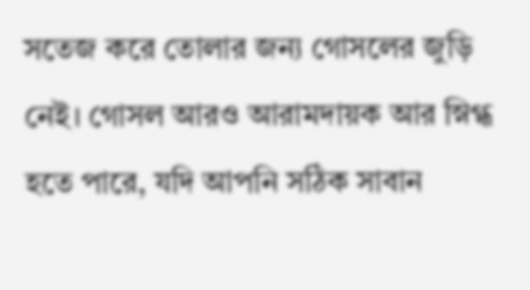সতেজ করে তোলার জন্য গোসলের জুড়ি নেই। গোসল আরও আরামদায়ক আর স্নিগ্ধ হতে পারে, যদি আপনি সঠিক সাবান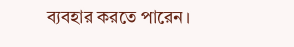ব্যবহার করতে পারেন।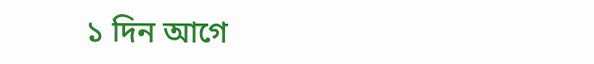১ দিন আগে